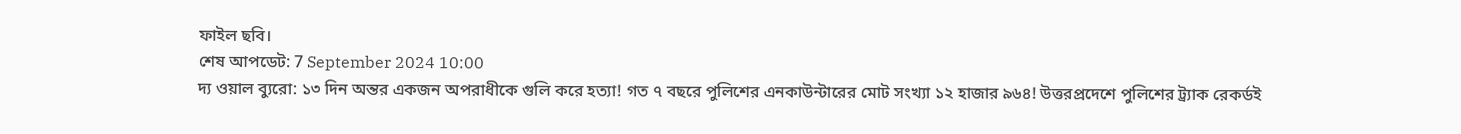ফাইল ছবি।
শেষ আপডেট: 7 September 2024 10:00
দ্য ওয়াল ব্যুরো: ১৩ দিন অন্তর একজন অপরাধীকে গুলি করে হত্যা! গত ৭ বছরে পুলিশের এনকাউন্টারের মোট সংখ্যা ১২ হাজার ৯৬৪! উত্তরপ্রদেশে পুলিশের ট্র্যাক রেকর্ডই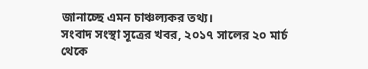জানাচ্ছে এমন চাঞ্চল্যকর তথ্য।
সংবাদ সংস্থা সূত্রের খবর, ২০১৭ সালের ২০ মার্চ থেকে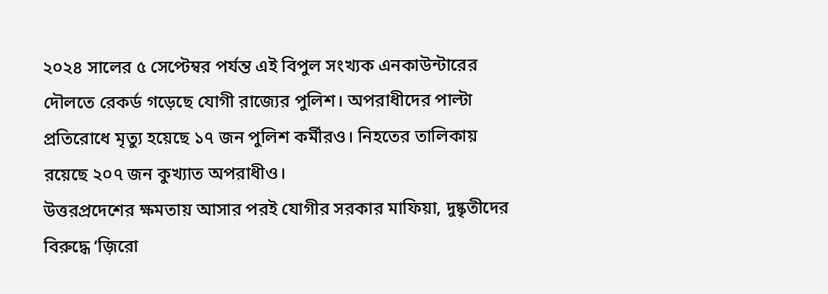২০২৪ সালের ৫ সেপ্টেম্বর পর্যন্ত এই বিপুল সংখ্যক এনকাউন্টারের দৌলতে রেকর্ড গড়েছে যোগী রাজ্যের পুলিশ। অপরাধীদের পাল্টা প্রতিরোধে মৃত্যু হয়েছে ১৭ জন পুলিশ কর্মীরও। নিহতের তালিকায় রয়েছে ২০৭ জন কুখ্যাত অপরাধীও।
উত্তরপ্রদেশের ক্ষমতায় আসার পরই যোগীর সরকার মাফিয়া, দুষ্কৃতীদের বিরুদ্ধে ‘জ়িরো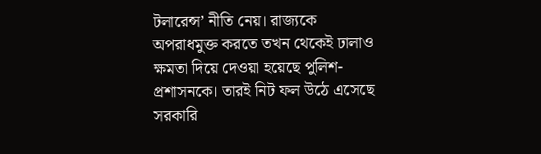টলারেন্স’ নীতি নেয়। রাজ্যকে অপরাধমুক্ত করতে তখন থেকেই ঢালাও ক্ষমতা দিয়ে দেওয়া হয়েছে পুলিশ-প্রশাসনকে। তারই নিট ফল উঠে এসেছে সরকারি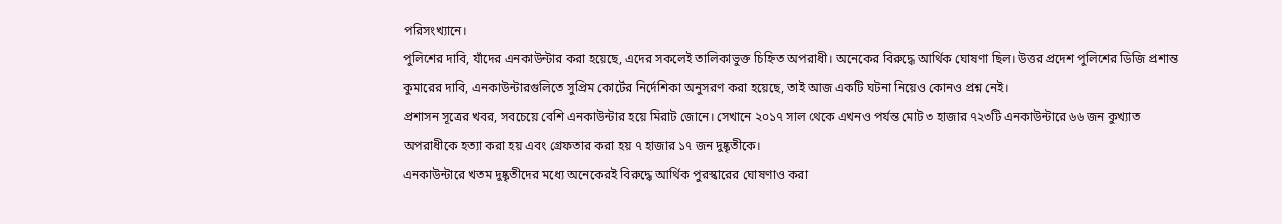পরিসংখ্যানে।
পুলিশের দাবি, যাঁদের এনকাউন্টার করা হয়েছে, এদের সকলেই তালিকাভুক্ত চিহ্নিত অপরাধী। অনেকের বিরুদ্ধে আর্থিক ঘোষণা ছিল। উত্তর প্রদেশ পুলিশের ডিজি প্রশান্ত কুমারের দাবি, এনকাউন্টারগুলিতে সুপ্রিম কোর্টের নির্দেশিকা অনুসরণ করা হয়েছে, তাই আজ একটি ঘটনা নিয়েও কোনও প্রশ্ন নেই।
প্রশাসন সূত্রের খবর, সবচেয়ে বেশি এনকাউন্টার হয়ে মিরাট জোনে। সেখানে ২০১৭ সাল থেকে এখনও পর্যন্ত মোট ৩ হাজার ৭২৩টি এনকাউন্টারে ৬৬ জন কুখ্যাত অপরাধীকে হত্যা করা হয় এবং গ্রেফতার করা হয় ৭ হাজার ১৭ জন দুষ্কৃতীকে।
এনকাউন্টারে খতম দুষ্কৃতীদের মধ্যে অনেকেরই বিরুদ্ধে আর্থিক পুরস্কারের ঘোষণাও করা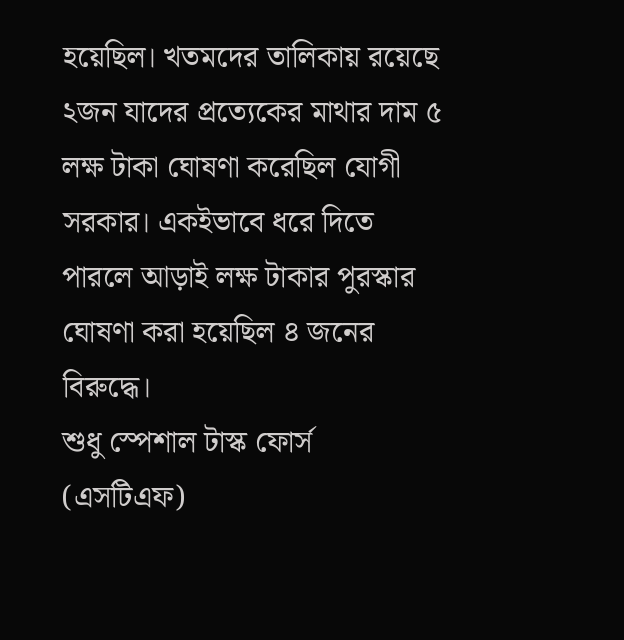হয়েছিল। খতমদের তালিকায় রয়েছে ২জন যাদের প্রত্যেকের মাথার দাম ৫ লক্ষ টাকা ঘোষণা করেছিল যোগী সরকার। একইভাবে ধরে দিতে পারলে আড়াই লক্ষ টাকার পুরস্কার ঘোষণা করা হয়েছিল ৪ জনের বিরুদ্ধে।
শুধু স্পেশাল টাস্ক ফোর্স (এসটিএফ)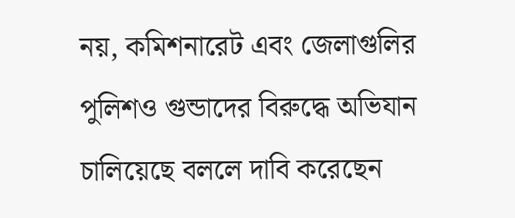নয়, কমিশনারেট এবং জেলাগুলির পুলিশও গুন্ডাদের বিরুদ্ধে অভিযান চালিয়েছে বললে দাবি করেছেন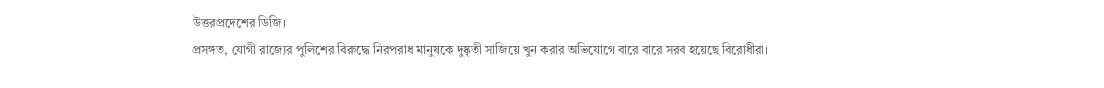উত্তরপ্রদেশের ডিজি।
প্রসঙ্গত, যোগী রাজ্যের পুলিশের বিরুদ্ধে নিরপরাধ মানুষকে দুষ্কৃতী সাজিয়ে খুন করার অভিযোগে বারে বারে সরব হয়েছে বিরোধীরা।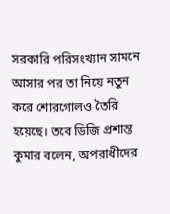সরকারি পরিসংখ্যান সামনে আসার পর তা নিয়ে নতুন করে শোরগোলও তৈরি হয়েছে। তবে ডিজি প্রশান্ত কুমার বলেন, অপরাধীদের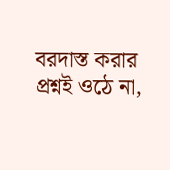বরদাস্ত করার প্রশ্নই ওঠে না,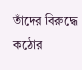তাঁদের বিরুদ্ধে কঠোর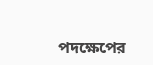পদক্ষেপের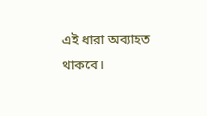এই ধারা অব্যাহত থাকবে।